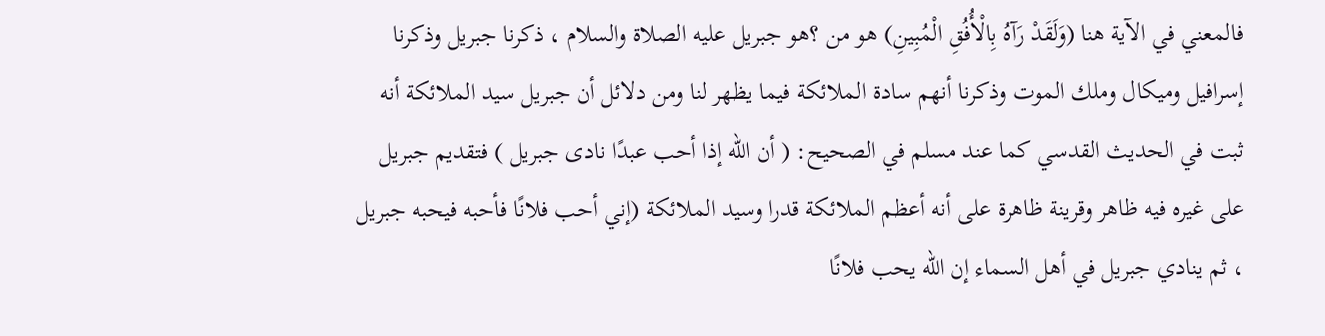فالمعني في الآية هنا (وَلَقَدْ رَآهُ بِالْأُفُقِ الْمُبِينِ) هو من ؟هو جبريل عليه الصلاة والسلام ، ذكرنا جبريل وذكرنا إسرافيل وميكال وملك الموت وذكرنا أنهم سادة الملائكة فيما يظهر لنا ومن دلائل أن جبريل سيد الملائكة أنه ثبت في الحديث القدسي كما عند مسلم في الصحيح: ( أن الله إذا أحب عبدًا نادى جبريل ) فتقديم جبريل على غيره فيه ظاهر وقرينة ظاهرة على أنه أعظم الملائكة قدرا وسيد الملائكة (إني أحب فلانًا فأحبه فيحبه جبريل ، ثم ينادي جبريل في أهل السماء إن الله يحب فلانًا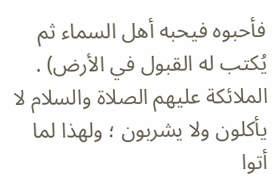فأحبوه فيحبه أهل السماء ثم يُكتب له القبول في الأرض) .
الملائكة عليهم الصلاة والسلام لا يأكلون ولا يشربون ؛ ولهذا لما أتوا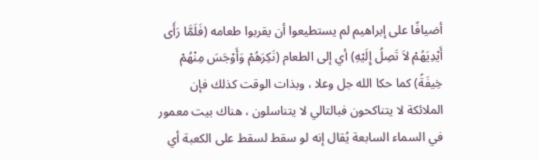أضيافًا على إبراهيم لم يستطيعوا أن يقربوا طعامه (فَلَمَّا رَأَى أَيْدِيَهُمْ لاَ تَصِلُ إِلَيْهِ) أي إلى الطعام (نَكِرَهُمْ وَأَوْجَسَ مِنْهُمْ خِيفَةً) كما حكا الله جل وعلا ، وبذات الوقت كذلك فإن الملائكة لا يتناكحون فبالتالي لا يتناسلون ، هناك بيت معمور في السماء السابعة يُقال إنه لو سقط لسقط على الكعبة أي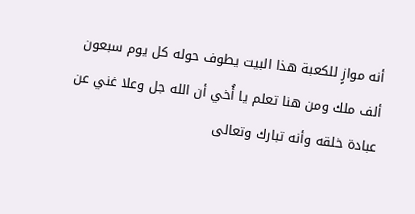أنه موازٍ للكعبة هذا البيت يطوف حوله كل يوم سبعون ألف ملك ومن هنا تعلم يا أُخي أن الله جل وعلا غني عن عبادة خلقه وأنه تبارك وتعالى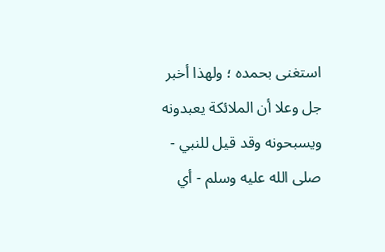استغنى بحمده ؛ ولهذا أخبر جل وعلا أن الملائكة يعبدونه ويسبحونه وقد قيل للنبي - صلى الله عليه وسلم - أي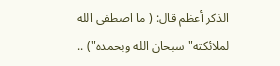الذكر أعظم قال: ( ما اصطفى الله لملائكته"سبحان الله وبحمده") ..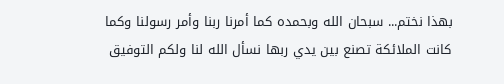بهذا نختم... سبحان الله وبحمده كما أمرنا ربنا وأمر رسولنا وكما كانت الملائكة تصنع بين يدي ربها نسأل الله لنا ولكم التوفيق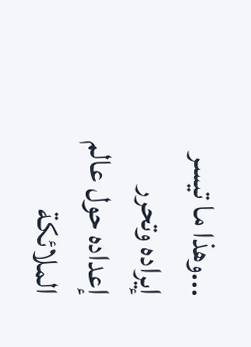...وهذا ما تيسر إيراده وتحرر إعداده حول عالم الملائكة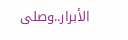الأبرار..وصلى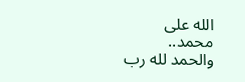الله على محمد..
والحمد لله رب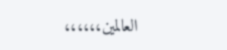العالمين،،،،،،